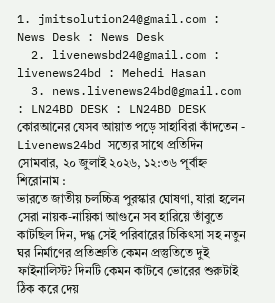1. jmitsolution24@gmail.com : News Desk : News Desk
  2. livenewsbd24@gmail.com : livenews24bd : Mehedi Hasan
  3. news.livenews24bd@gmail.com : LN24BD DESK : LN24BD DESK
কোরআনের যেসব আয়াত পড়ে সাহাবিরা কাঁদতেন - Livenews24bd সত্যের সাথে প্রতিদিন
সোমবার, ২০ জুলাই ২০২৬, ১২:৩৬ পূর্বাহ্ন
শিরোনাম :
ভারতে জাতীয় চলচ্চিত্র পুরস্কার ঘোষণা, যারা হলেন সেরা নায়ক-নায়িকা আগুনে সব হারিয়ে তাঁবুতে কাটছিল দিন, দগ্ধ সেই পরিবারের চিকিৎসা সহ নতুন ঘর নির্মাণের প্রতিশ্রুতি কেমন প্রস্তুতিতে দুই ফাইনালিস্ট? দিনটি কেমন কাটবে ভোরের শুরুটাই ঠিক করে দেয়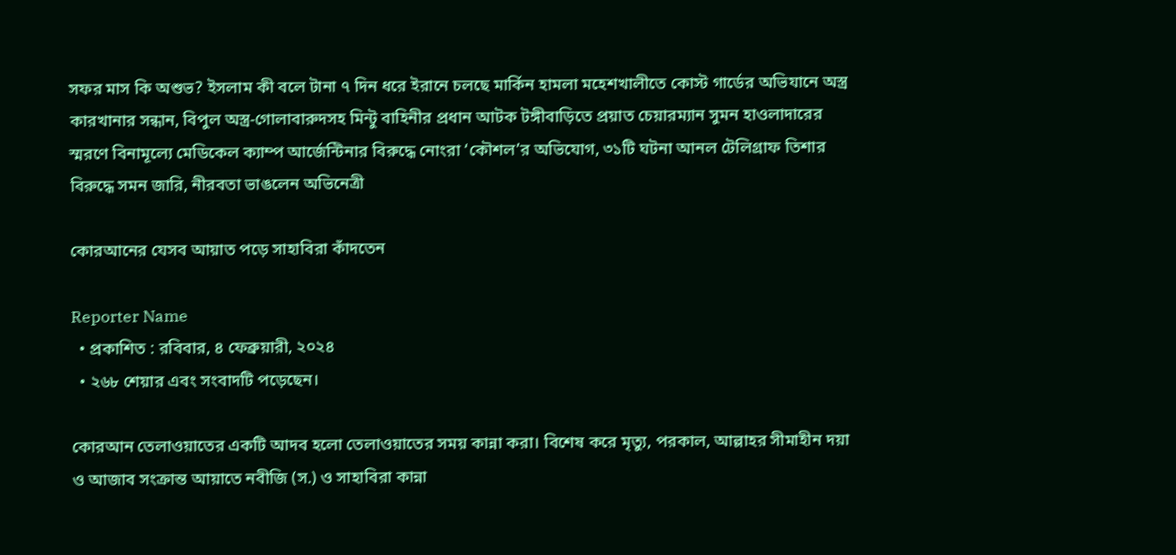সফর মাস কি অশুভ? ইসলাম কী বলে টানা ৭ দিন ধরে ইরানে চলছে মার্কিন হামলা মহেশখালীতে কোস্ট গার্ডের অভিযানে অস্ত্র কারখানার সন্ধান, বিপুল অস্ত্র-গোলাবারুদসহ মিন্টু বাহিনীর প্রধান আটক টঙ্গীবাড়িতে প্রয়াত চেয়ারম্যান সুমন হাওলাদারের স্মরণে বিনামূল্যে মেডিকেল ক্যাম্প আর্জেন্টিনার বিরুদ্ধে নোংরা ‘কৌশল’র অভিযোগ, ৩১টি ঘটনা আনল টেলিগ্রাফ তিশার বিরুদ্ধে সমন জারি, নীরবতা ভাঙলেন অভিনেত্রী

কোরআনের যেসব আয়াত পড়ে সাহাবিরা কাঁদতেন

Reporter Name
  • প্রকাশিত : রবিবার, ৪ ফেব্রুয়ারী, ২০২৪
  • ২৬৮ শেয়ার এবং সংবাদটি পড়েছেন।

কোরআন তেলাওয়াতের একটি আদব হলো তেলাওয়াতের সময় কান্না করা। বিশেষ করে মৃত্যু, পরকাল, আল্লাহর সীমাহীন দয়া ও আজাব সংক্রান্ত আয়াতে নবীজি (স.) ও সাহাবিরা কান্না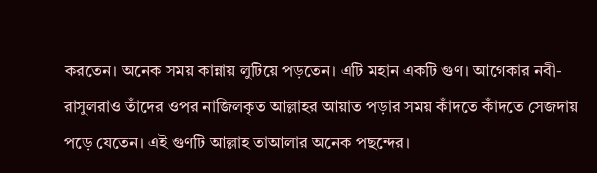করতেন। অনেক সময় কান্নায় লুটিয়ে পড়তেন। এটি মহান একটি গুণ। আগেকার নবী-রাসুলরাও তাঁদের ওপর নাজিলকৃত আল্লাহর আয়াত পড়ার সময় কাঁদতে কাঁদতে সেজদায় পড়ে যেতেন। এই গুণটি আল্লাহ তাআলার অনেক পছন্দের।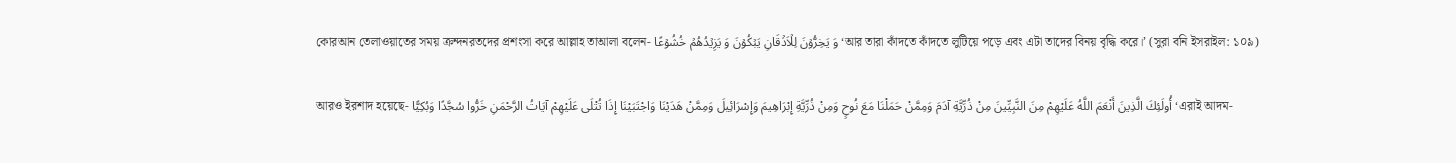কোরআন তেলাওয়াতের সময় ক্রন্দনরতদের প্রশংসা করে আল্লাহ তাআলা বলেন- وَ یَخِرُّوۡنَ لِلۡاَذۡقَانِ یَبۡکُوۡنَ وَ یَزِیۡدُهُمۡ خُشُوۡعًا ‘আর তারা কাঁদতে কাঁদতে লুটিয়ে পড়ে এবং এটা তাদের বিনয় বৃদ্ধি করে।’ (সুরা বনি ইসরাইল: ১০৯)

আরও ইরশাদ হয়েছে- أُولَئِكَ الَّذِينَ أَنْعَمَ اللَّهُ عَلَيْهِمْ مِنَ النَّبِيِّينَ مِنْ ذُرِّيَّةِ آدَمَ وَمِمَّنْ حَمَلْنَا مَعَ نُوحٍ وَمِنْ ذُرِّيَّةِ إِبْرَاهِيمَ وَإِسْرَائِيلَ وَمِمَّنْ هَدَيْنَا وَاجْتَبَيْنَا إِذَا تُتْلَى عَلَيْهِمْ آيَاتُ الرَّحْمَنِ خَرُّوا سُجَّدًا وَبُكِيًّا ‘এরাই আদম-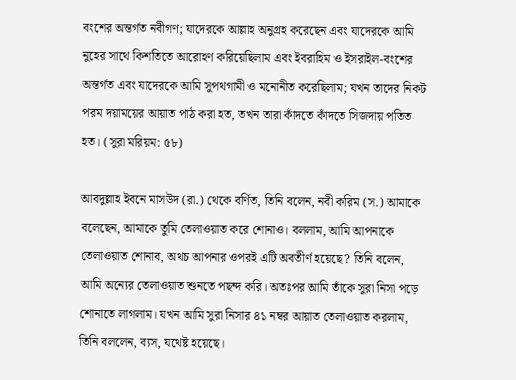বংশের অন্তর্গত নবীগণ; যাদেরকে আল্লাহ অনুগ্রহ করেছেন এবং যাদেরকে আমি নুহের সাথে কিশতিতে আরোহণ করিয়েছিলাম এবং ইবরাহিম ও ইসরাইল-বংশের অন্তর্গত এবং যাদেরকে আমি সুপথগামী ও মনোনীত করেছিলাম; যখন তাদের নিকট পরম দয়াময়ের আয়াত পাঠ করা হত, তখন তারা কাঁদতে কাঁদতে সিজদায় পতিত হত। (সুরা মরিয়ম: ৫৮)

আবদুল্লাহ ইবনে মাসউদ (রা.) থেকে বর্ণিত, তিনি বলেন, নবী করিম (স.) আমাকে বলেছেন, আমাকে তুমি তেলাওয়াত করে শোনাও। বললাম, আমি আপনাকে তেলাওয়াত শোনাব, অথচ আপনার ওপরই এটি অবতীর্ণ হয়েছে? তিনি বলেন, আমি অন্যের তেলাওয়াত শুনতে পছন্দ করি। অতঃপর আমি তাঁকে সুরা নিসা পড়ে শোনাতে লাগলাম। যখন আমি সুরা নিসার ৪১ নম্বর আয়াত তেলাওয়াত করলাম, তিনি বললেন, ব্যস, যথেষ্ট হয়েছে।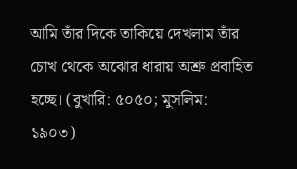আমি তাঁর দিকে তাকিয়ে দেখলাম তাঁর চোখ থেকে অঝোর ধারায় অশ্রু প্রবাহিত হচ্ছে। (বুখারি: ৫০৫০; মুসলিম: ১৯০৩)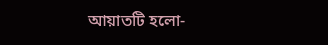আয়াতটি হলো-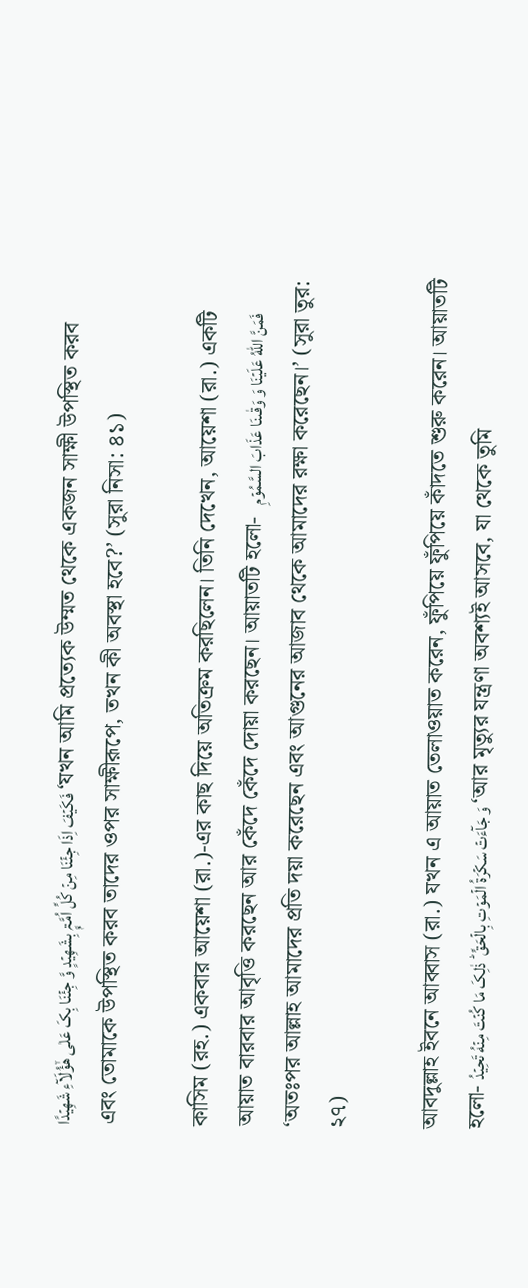فَکَیۡفَ اِذَا جِئۡنَا مِنۡ کُلِّ اُمَّۃٍۭ بِشَهِیۡدٍ وَّ جِئۡنَا بِکَ عَلٰی هٰۤؤُلَآءِ شَهِیۡدًا ‘যখন আমি প্রত্যেক উম্মত থেকে একজন সাক্ষী উপস্থিত করব এবং তোমাকে উপস্থিত করব তাদের ওপর সাক্ষীরূপে, তখন কী অবস্থা হবে?’ (সুরা নিসা: ৪১)

কাসিম (রহ.) একবার আয়েশা (রা.)-এর কাছ দিয়ে অতিক্রম করছিলেন। তিনি দেখেন, আয়েশা (রা.) একটি আয়াত বারবার আবৃত্তি করছেন আর কেঁদে কেঁদে দোয়া করছেন। আয়াতটি হলো-  فَمَنَّ اللّٰهُ عَلَیۡنَا وَ وَقٰىنَا عَذَابَ السَّمُوۡمِ ‘অতঃপর আল্লাহ আমাদের প্রতি দয়া করেছেন এবং আগুনের আজাব থেকে আমাদের রক্ষা করেছেন।’ (সুরা তুর: ২৭)

আবদুল্লাহ ইবনে আব্বাস (রা.) যখন এ আয়াত তেলাওয়াত করেন, ফুঁপিয়ে ফুঁপিয়ে কাঁদতে শুরু করেন। আয়াতটি হলো- وَ جَآءَتۡ سَکۡرَۃُ الۡمَوۡتِ بِالۡحَقِّ ؕ ذٰلِکَ مَا کُنۡتَ مِنۡهُ تَحِیۡدُ ‘আর মৃত্যুর যন্ত্রণা অবশ্যই আসবে, যা থেকে তুমি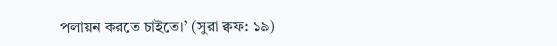পলায়ন করতে চাইতে।’ (সুরা ক্বফ: ১৯)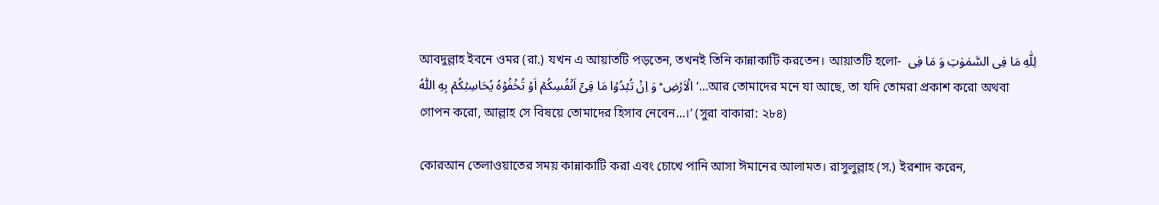আবদুল্লাহ ইবনে ওমর (রা.) যখন এ আয়াতটি পড়তেন, তখনই তিনি কান্নাকাটি করতেন। আয়াতটি হলো-  لِلّٰهِ مَا فِی السَّمٰوٰتِ وَ مَا فِی الۡاَرۡضِ ؕ وَ اِنۡ تُبۡدُوۡا مَا فِیۡۤ اَنۡفُسِکُمۡ اَوۡ تُخۡفُوۡهُ یُحَاسِبۡکُمۡ بِهِ اللّٰهُ ‘…আর তোমাদের মনে যা আছে, তা যদি তোমরা প্রকাশ করো অথবা গোপন করো, আল্লাহ সে বিষয়ে তোমাদের হিসাব নেবেন…।’ (সুরা বাকারা: ২৮৪)

কোরআন তেলাওয়াতের সময় কান্নাকাটি করা এবং চোখে পানি আসা ঈমানের আলামত। রাসুলুল্লাহ (স.) ইরশাদ করেন,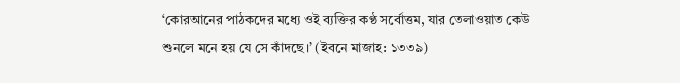‘কোরআনের পাঠকদের মধ্যে ওই ব্যক্তির কণ্ঠ সর্বোত্তম, যার তেলাওয়াত কেউ শুনলে মনে হয় যে সে কাঁদছে।’ (ইবনে মাজাহ: ১৩৩৯)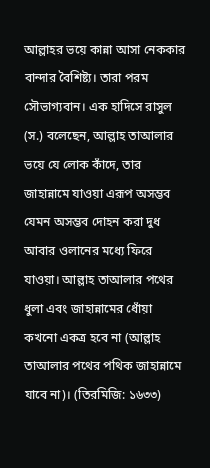আল্লাহর ভয়ে কান্না আসা নেককার বান্দার বৈশিষ্ট্য। তারা পরম সৌভাগ্যবান। এক হাদিসে রাসুল (স.) বলেছেন, আল্লাহ তাআলার ভয়ে যে লোক কাঁদে, তার জাহান্নামে যাওয়া এরূপ অসম্ভব যেমন অসম্ভব দোহন করা দুধ আবার ওলানের মধ্যে ফিরে যাওয়া। আল্লাহ তাআলার পথের ধুলা এবং জাহান্নামের ধোঁয়া কখনো একত্র হবে না (আল্লাহ তাআলার পথের পথিক জাহান্নামে যাবে না)। (তিরমিজি: ১৬৩৩)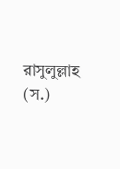রাসুলুল্লাহ (স.)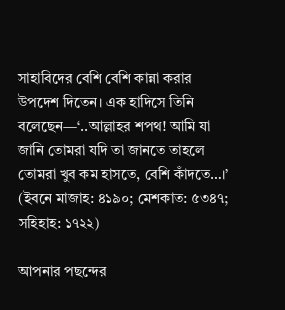সাহাবিদের বেশি বেশি কান্না করার উপদেশ দিতেন। এক হাদিসে তিনি বলেছেন—‘..আল্লাহর শপথ! আমি যা জানি তোমরা যদি তা জানতে তাহলে তোমরা খুব কম হাসতে, বেশি কাঁদতে…।’ (ইবনে মাজাহ: ৪১৯০; মেশকাত: ৫৩৪৭; সহিহাহ: ১৭২২)

আপনার পছন্দের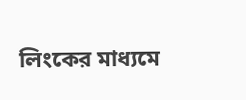লিংকের মাধ্যমে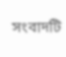সংবাদটি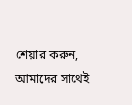শেয়ার করুন, আমাদের সাথেই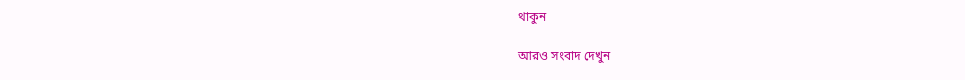থাকুন

আরও সংবাদ দেখুন